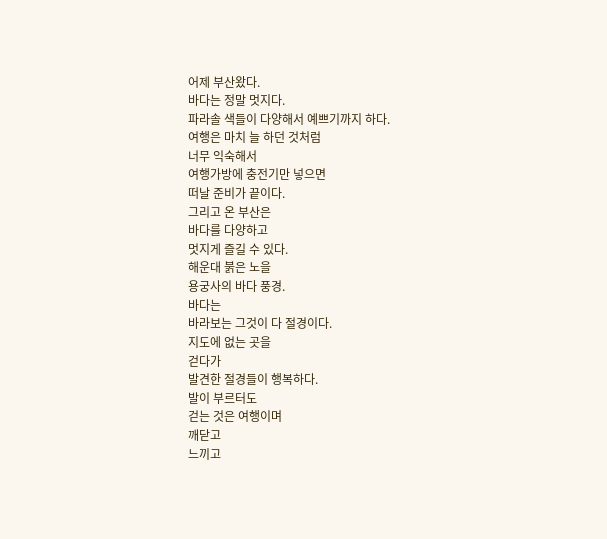어제 부산왔다.
바다는 정말 멋지다.
파라솔 색들이 다양해서 예쁘기까지 하다.
여행은 마치 늘 하던 것처럼
너무 익숙해서
여행가방에 충전기만 넣으면
떠날 준비가 끝이다.
그리고 온 부산은
바다를 다양하고
멋지게 즐길 수 있다.
해운대 붉은 노을
용궁사의 바다 풍경.
바다는
바라보는 그것이 다 절경이다.
지도에 없는 곳을
걷다가
발견한 절경들이 행복하다.
발이 부르터도
걷는 것은 여행이며
깨닫고
느끼고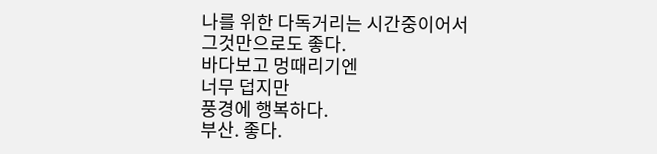나를 위한 다독거리는 시간중이어서
그것만으로도 좋다.
바다보고 멍때리기엔
너무 덥지만
풍경에 행복하다.
부산. 좋다.